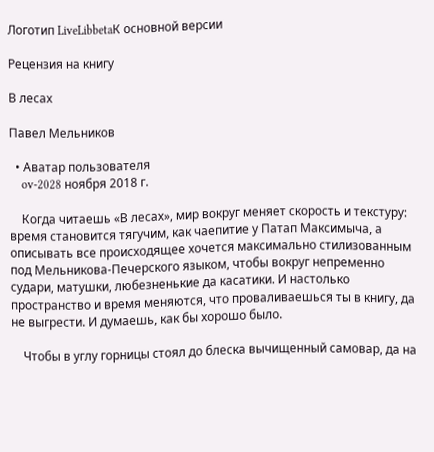Логотип LiveLibbetaК основной версии

Рецензия на книгу

В лесах

Павел Мельников

  • Аватар пользователя
    ov-2028 ноября 2018 г.

    Когда читаешь «В лесах», мир вокруг меняет скорость и текстуру: время становится тягучим, как чаепитие у Патап Максимыча, а описывать все происходящее хочется максимально стилизованным под Мельникова-Печерского языком, чтобы вокруг непременно судари, матушки, любезненькие да касатики. И настолько пространство и время меняются, что проваливаешься ты в книгу, да не выгрести. И думаешь, как бы хорошо было.

    Чтобы в углу горницы стоял до блеска вычищенный самовар, да на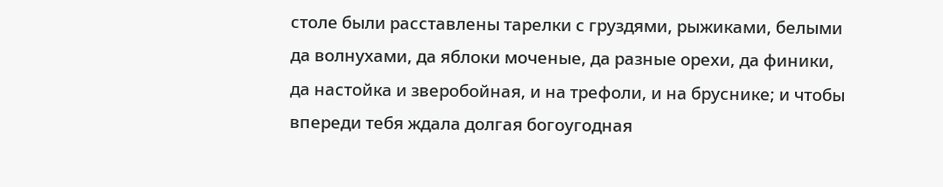столе были расставлены тарелки с груздями, рыжиками, белыми да волнухами, да яблоки моченые, да разные орехи, да финики, да настойка и зверобойная, и на трефоли, и на бруснике; и чтобы впереди тебя ждала долгая богоугодная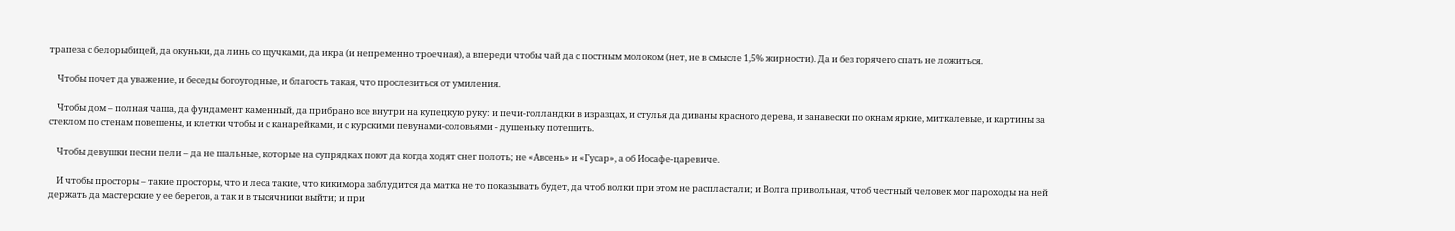трапеза с белорыбицей, да окуньки, да линь со щучками, да икра (и непременно троечная), а впереди чтобы чай да с постным молоком (нет, не в смысле 1,5% жирности). Да и без горячего спать не ложиться.

    Чтобы почет да уважение, и беседы богоугодные, и благость такая, что прослезиться от умиления.

    Чтобы дом – полная чаша, да фундамент каменный, да прибрано все внутри на купецкую руку: и печи-голландки в изразцах, и стулья да диваны красного дерева, и занавески по окнам яркие, миткалевые, и картины за стеклом по стенам повешены, и клетки чтобы и с канарейками, и с курскими певунами-соловьями - душеньку потешить.

    Чтобы девушки песни пели – да не шальные, которые на супрядках поют да когда ходят снег полоть; не «Авсень» и «Гусар», а об Иосафе-царевиче.

    И чтобы просторы – такие просторы, что и леса такие, что кикимора заблудится да матка не то показывать будет, да чтоб волки при этом не распластали; и Волга привольная, чтоб честный человек мог пароходы на ней держать да мастерские у ее берегов, а так и в тысячники выйти; и при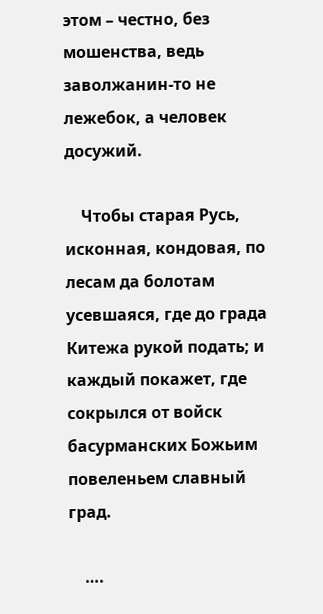этом – честно, без мошенства, ведь заволжанин-то не лежебок, а человек досужий.

    Чтобы старая Русь, исконная, кондовая, по лесам да болотам усевшаяся, где до града Китежа рукой подать; и каждый покажет, где сокрылся от войск басурманских Божьим повеленьем славный град.

    ….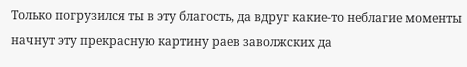Только погрузился ты в эту благость, да вдруг какие-то неблагие моменты начнут эту прекрасную картину раев заволжских да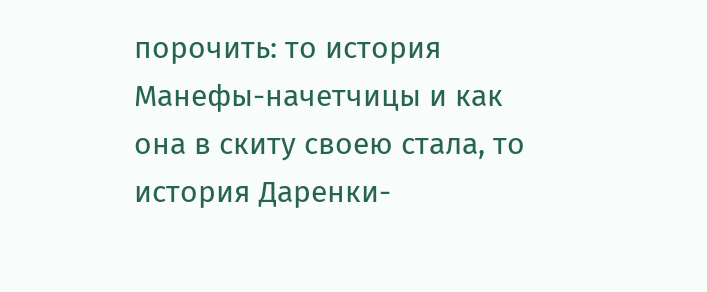порочить: то история Манефы-начетчицы и как она в скиту своею стала, то история Даренки-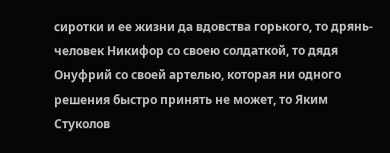сиротки и ее жизни да вдовства горького, то дрянь-человек Никифор со своею солдаткой, то дядя Онуфрий со своей артелью, которая ни одного решения быстро принять не может, то Яким Стуколов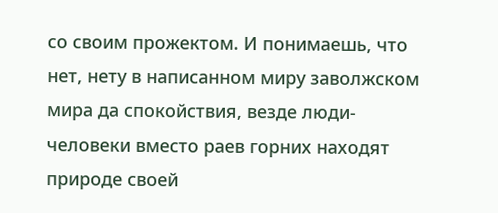со своим прожектом. И понимаешь, что нет, нету в написанном миру заволжском мира да спокойствия, везде люди-человеки вместо раев горних находят природе своей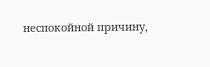неспокойной причину,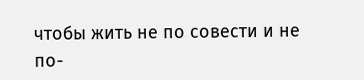чтобы жить не по совести и не по-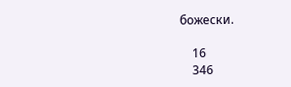божески.

    16
    346